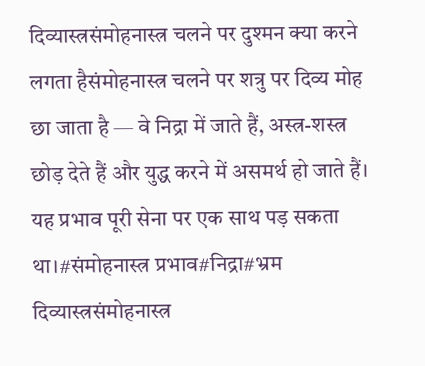दिव्यास्त्रसंमोहनास्त्र चलने पर दुश्मन क्या करने लगता हैसंमोहनास्त्र चलने पर शत्रु पर दिव्य मोह छा जाता है — वे निद्रा में जाते हैं, अस्त्र-शस्त्र छोड़ देते हैं और युद्ध करने में असमर्थ हो जाते हैं। यह प्रभाव पूरी सेना पर एक साथ पड़ सकता था।#संमोहनास्त्र प्रभाव#निद्रा#भ्रम
दिव्यास्त्रसंमोहनास्त्र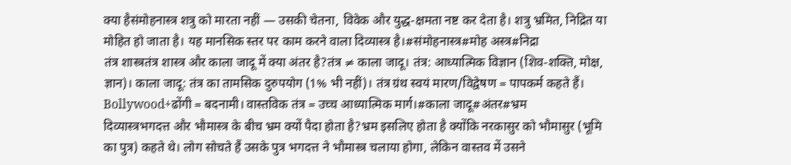क्या हैसंमोहनास्त्र शत्रु को मारता नहीं — उसकी चेतना, विवेक और युद्ध-क्षमता नष्ट कर देता है। शत्रु भ्रमित, निद्रित या मोहित हो जाता है। यह मानसिक स्तर पर काम करने वाला दिव्यास्त्र है।#संमोहनास्त्र#मोह अस्त्र#निद्रा
तंत्र शास्त्रतंत्र शास्त्र और काला जादू में क्या अंतर है?तंत्र ≠ काला जादू। तंत्र: आध्यात्मिक विज्ञान (शिव-शक्ति, मोक्ष, ज्ञान)। काला जादू: तंत्र का तामसिक दुरुपयोग (1% भी नहीं)। तंत्र ग्रंथ स्वयं मारण/विद्वेषण = पापकर्म कहते हैं। Bollywood+ढोंगी = बदनामी। वास्तविक तंत्र = उच्च आध्यात्मिक मार्ग।#काला जादू#अंतर#भ्रम
दिव्यास्त्रभगदत्त और भौमास्त्र के बीच भ्रम क्यों पैदा होता है?भ्रम इसलिए होता है क्योंकि नरकासुर को भौमासुर (भूमि का पुत्र) कहते थे। लोग सोचते हैं उसके पुत्र भगदत्त ने भौमास्त्र चलाया होगा, लेकिन वास्तव में उसने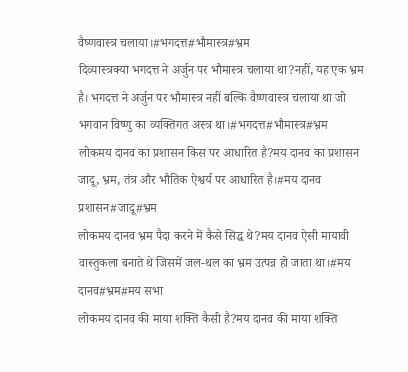वैष्णवास्त्र चलाया।#भगदत्त#भौमास्त्र#भ्रम
दिव्यास्त्रक्या भगदत्त ने अर्जुन पर भौमास्त्र चलाया था?नहीं, यह एक भ्रम है। भगदत्त ने अर्जुन पर भौमास्त्र नहीं बल्कि वैष्णवास्त्र चलाया था जो भगवान विष्णु का व्यक्तिगत अस्त्र था।#भगदत्त#भौमास्त्र#भ्रम
लोकमय दानव का प्रशासन किस पर आधारित है?मय दानव का प्रशासन जादू, भ्रम, तंत्र और भौतिक ऐश्वर्य पर आधारित है।#मय दानव प्रशासन#जादू#भ्रम
लोकमय दानव भ्रम पैदा करने में कैसे सिद्ध थे?मय दानव ऐसी मायावी वास्तुकला बनाते थे जिसमें जल-थल का भ्रम उत्पन्न हो जाता था।#मय दानव#भ्रम#मय सभा
लोकमय दानव की माया शक्ति कैसी है?मय दानव की माया शक्ति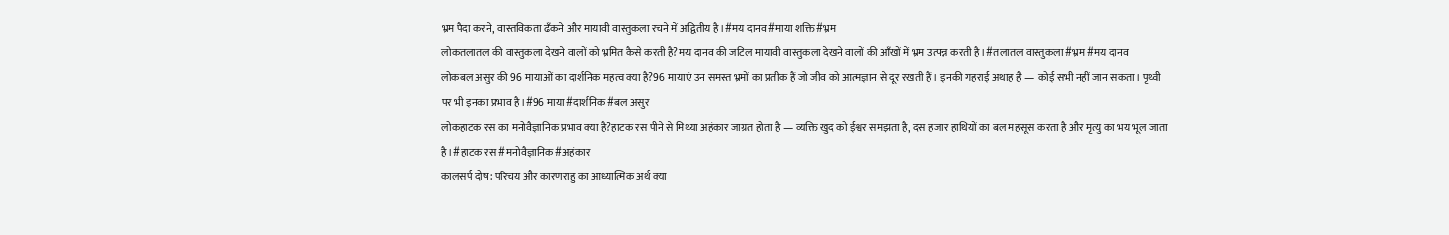भ्रम पैदा करने, वास्तविकता ढँकने और मायावी वास्तुकला रचने में अद्वितीय है।#मय दानव#माया शक्ति#भ्रम
लोकतलातल की वास्तुकला देखने वालों को भ्रमित कैसे करती है?मय दानव की जटिल मायावी वास्तुकला देखने वालों की आँखों में भ्रम उत्पन्न करती है।#तलातल वास्तुकला#भ्रम#मय दानव
लोकबल असुर की 96 मायाओं का दार्शनिक महत्व क्या है?96 मायाएं उन समस्त भ्रमों का प्रतीक हैं जो जीव को आत्मज्ञान से दूर रखती हैं। इनकी गहराई अथाह है — कोई सभी नहीं जान सकता। पृथ्वी पर भी इनका प्रभाव है।#96 माया#दार्शनिक#बल असुर
लोकहाटक रस का मनोवैज्ञानिक प्रभाव क्या है?हाटक रस पीने से मिथ्या अहंकार जाग्रत होता है — व्यक्ति खुद को ईश्वर समझता है, दस हजार हाथियों का बल महसूस करता है और मृत्यु का भय भूल जाता है।#हाटक रस#मनोवैज्ञानिक#अहंकार
कालसर्प दोष: परिचय और कारणराहु का आध्यात्मिक अर्थ क्या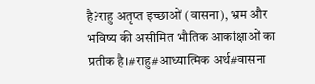है?राहु अतृप्त इच्छाओं (वासना), भ्रम और भविष्य की असीमित भौतिक आकांक्षाओं का प्रतीक है।#राहु#आध्यात्मिक अर्थ#वासना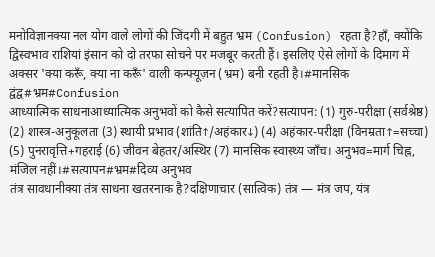मनोविज्ञानक्या नल योग वाले लोगों की जिंदगी में बहुत भ्रम (Confusion) रहता है?हाँ, क्योंकि द्विस्वभाव राशियां इंसान को दो तरफा सोचने पर मजबूर करती हैं। इसलिए ऐसे लोगों के दिमाग में अक्सर 'क्या करूँ, क्या ना करूँ' वाली कन्फ्यूज़न (भ्रम) बनी रहती है।#मानसिक द्वंद्व#भ्रम#Confusion
आध्यात्मिक साधनाआध्यात्मिक अनुभवों को कैसे सत्यापित करें?सत्यापन: (1) गुरु-परीक्षा (सर्वश्रेष्ठ) (2) शास्त्र-अनुकूलता (3) स्थायी प्रभाव (शांति↑/अहंकार↓) (4) अहंकार-परीक्षा (विनम्रता↑=सच्चा) (5) पुनरावृत्ति+गहराई (6) जीवन बेहतर/अस्थिर (7) मानसिक स्वास्थ्य जाँच। अनुभव=मार्ग चिह्न, मंजिल नहीं।#सत्यापन#भ्रम#दिव्य अनुभव
तंत्र सावधानीक्या तंत्र साधना खतरनाक है?दक्षिणाचार (सात्विक) तंत्र — मंत्र जप, यंत्र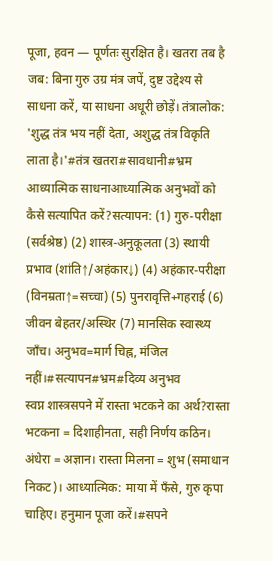पूजा, हवन — पूर्णतः सुरक्षित है। खतरा तब है जब: बिना गुरु उग्र मंत्र जपें, दुष्ट उद्देश्य से साधना करें, या साधना अधूरी छोड़ें। तंत्रालोक: 'शुद्ध तंत्र भय नहीं देता, अशुद्ध तंत्र विकृति लाता है।'#तंत्र खतरा#सावधानी#भ्रम
आध्यात्मिक साधनाआध्यात्मिक अनुभवों को कैसे सत्यापित करें?सत्यापन: (1) गुरु-परीक्षा (सर्वश्रेष्ठ) (2) शास्त्र-अनुकूलता (3) स्थायी प्रभाव (शांति↑/अहंकार↓) (4) अहंकार-परीक्षा (विनम्रता↑=सच्चा) (5) पुनरावृत्ति+गहराई (6) जीवन बेहतर/अस्थिर (7) मानसिक स्वास्थ्य जाँच। अनुभव=मार्ग चिह्न, मंजिल नहीं।#सत्यापन#भ्रम#दिव्य अनुभव
स्वप्न शास्त्रसपने में रास्ता भटकने का अर्थ?रास्ता भटकना = दिशाहीनता, सही निर्णय कठिन। अंधेरा = अज्ञान। रास्ता मिलना = शुभ (समाधान निकट)। आध्यात्मिक: माया में फँसे, गुरु कृपा चाहिए। हनुमान पूजा करें।#सपने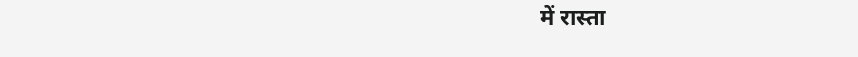में रास्ता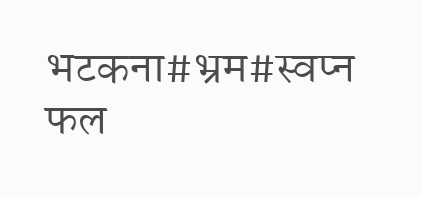भटकना#भ्रम#स्वप्न फल